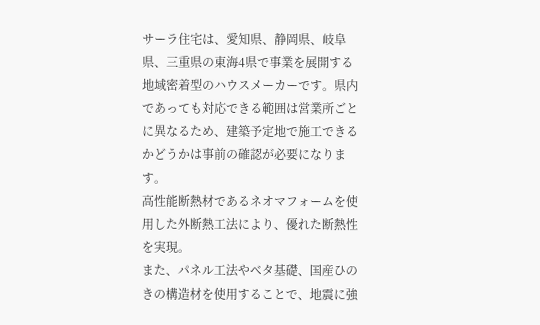サーラ住宅は、愛知県、静岡県、岐阜県、三重県の東海4県で事業を展開する地域密着型のハウスメーカーです。県内であっても対応できる範囲は営業所ごとに異なるため、建築予定地で施工できるかどうかは事前の確認が必要になります。
高性能断熱材であるネオマフォームを使用した外断熱工法により、優れた断熱性を実現。
また、パネル工法やベタ基礎、国産ひのきの構造材を使用することで、地震に強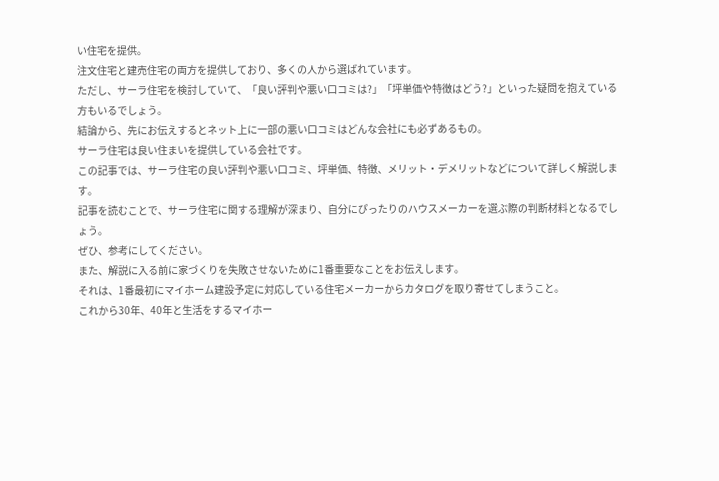い住宅を提供。
注文住宅と建売住宅の両方を提供しており、多くの人から選ばれています。
ただし、サーラ住宅を検討していて、「良い評判や悪い口コミは?」「坪単価や特徴はどう?」といった疑問を抱えている方もいるでしょう。
結論から、先にお伝えするとネット上に一部の悪い口コミはどんな会社にも必ずあるもの。
サーラ住宅は良い住まいを提供している会社です。
この記事では、サーラ住宅の良い評判や悪い口コミ、坪単価、特徴、メリット・デメリットなどについて詳しく解説します。
記事を読むことで、サーラ住宅に関する理解が深まり、自分にぴったりのハウスメーカーを選ぶ際の判断材料となるでしょう。
ぜひ、参考にしてください。
また、解説に入る前に家づくりを失敗させないために1番重要なことをお伝えします。
それは、1番最初にマイホーム建設予定に対応している住宅メーカーからカタログを取り寄せてしまうこと。
これから30年、40年と生活をするマイホー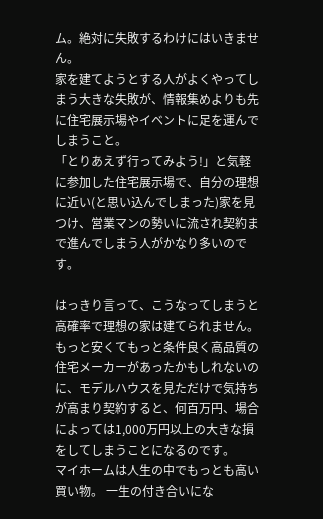ム。絶対に失敗するわけにはいきません。
家を建てようとする人がよくやってしまう大きな失敗が、情報集めよりも先に住宅展示場やイベントに足を運んでしまうこと。
「とりあえず行ってみよう!」と気軽に参加した住宅展示場で、自分の理想に近い(と思い込んでしまった)家を見つけ、営業マンの勢いに流され契約まで進んでしまう人がかなり多いのです。

はっきり言って、こうなってしまうと高確率で理想の家は建てられません。
もっと安くてもっと条件良く高品質の住宅メーカーがあったかもしれないのに、モデルハウスを見ただけで気持ちが高まり契約すると、何百万円、場合によっては1,000万円以上の大きな損をしてしまうことになるのです。
マイホームは人生の中でもっとも高い買い物。 一生の付き合いにな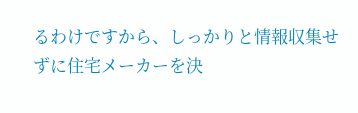るわけですから、しっかりと情報収集せずに住宅メーカーを決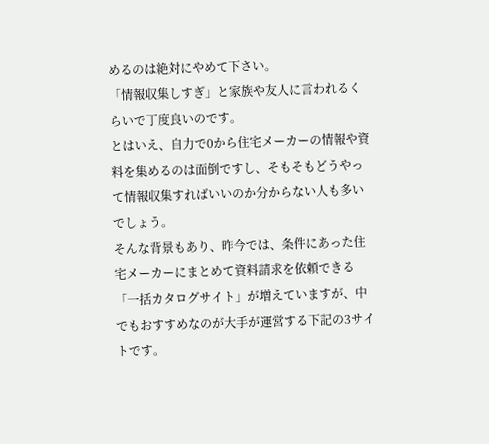めるのは絶対にやめて下さい。
「情報収集しすぎ」と家族や友人に言われるくらいで丁度良いのです。
とはいえ、自力で0から住宅メーカーの情報や資料を集めるのは面倒ですし、そもそもどうやって情報収集すればいいのか分からない人も多いでしょう。
そんな背景もあり、昨今では、条件にあった住宅メーカーにまとめて資料請求を依頼できる「一括カタログサイト」が増えていますが、中でもおすすめなのが大手が運営する下記の3サイトです。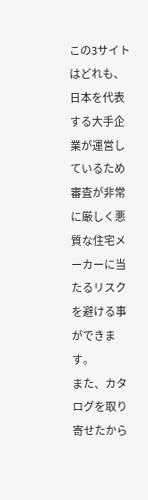この3サイトはどれも、日本を代表する大手企業が運営しているため審査が非常に厳しく悪質な住宅メーカーに当たるリスクを避ける事ができます。
また、カタログを取り寄せたから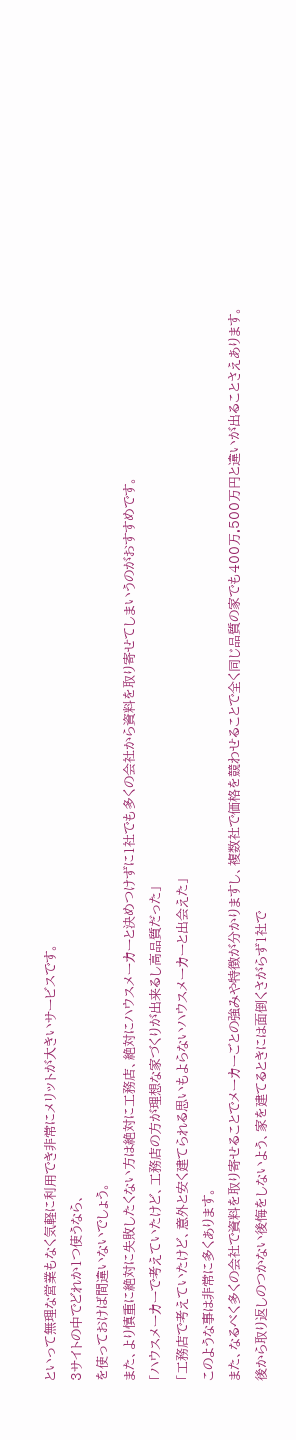といって無理な営業もなく気軽に利用でき非常にメリットが大きいサービスです。
3サイトの中でどれか1つ使うなら、
を使っておけば間違いないでしょう。
また、より慎重に絶対に失敗したくない方は絶対に工務店、絶対にハウスメーカーと決めつけずに1社でも多くの会社から資料を取り寄せてしまいうのがおすすめです。
「ハウスメーカーで考えていたけど、工務店の方が理想な家づくりが出来るし高品質だった」
「工務店で考えていたけど、意外と安く建てられる思いもよらないハウスメーカーと出会えた」
このような事は非常に多くあります。
また、なるべく多くの会社で資料を取り寄せることでメーカーごとの強みや特徴が分かりますし、複数社で価格を競わせることで全く同じ品質の家でも400万.500万円と違いが出ることさえあります。
後から取り返しのつかない後悔をしないよう、家を建てるときには面倒くさがらず1社で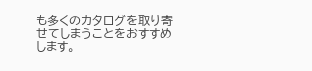も多くのカタログを取り寄せてしまうことをおすすめします。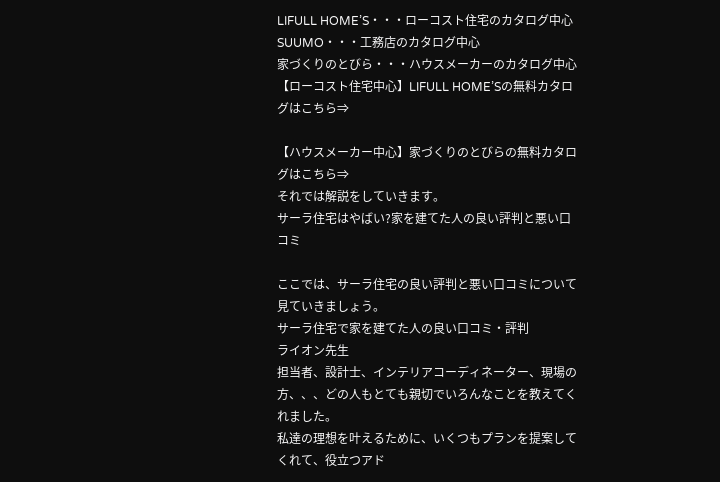LIFULL HOME’S・・・ローコスト住宅のカタログ中心
SUUMO・・・工務店のカタログ中心
家づくりのとびら・・・ハウスメーカーのカタログ中心
【ローコスト住宅中心】LIFULL HOME’Sの無料カタログはこちら⇒

【ハウスメーカー中心】家づくりのとびらの無料カタログはこちら⇒
それでは解説をしていきます。
サーラ住宅はやばい?家を建てた人の良い評判と悪い口コミ

ここでは、サーラ住宅の良い評判と悪い口コミについて見ていきましょう。
サーラ住宅で家を建てた人の良い口コミ・評判
ライオン先生
担当者、設計士、インテリアコーディネーター、現場の方、、、どの人もとても親切でいろんなことを教えてくれました。
私達の理想を叶えるために、いくつもプランを提案してくれて、役立つアド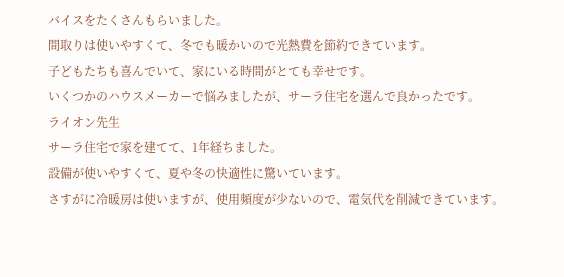バイスをたくさんもらいました。
間取りは使いやすくて、冬でも暖かいので光熱費を節約できています。
子どもたちも喜んでいて、家にいる時間がとても幸せです。
いくつかのハウスメーカーで悩みましたが、サーラ住宅を選んで良かったです。
ライオン先生
サーラ住宅で家を建てて、1年経ちました。
設備が使いやすくて、夏や冬の快適性に驚いています。
さすがに冷暖房は使いますが、使用頻度が少ないので、電気代を削減できています。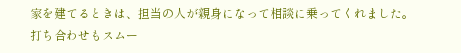家を建てるときは、担当の人が親身になって相談に乗ってくれました。
打ち合わせもスムー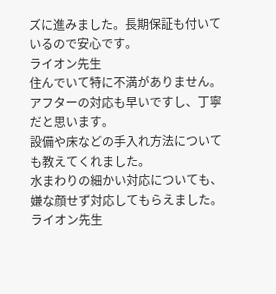ズに進みました。長期保証も付いているので安心です。
ライオン先生
住んでいて特に不満がありません。
アフターの対応も早いですし、丁寧だと思います。
設備や床などの手入れ方法についても教えてくれました。
水まわりの細かい対応についても、嫌な顔せず対応してもらえました。
ライオン先生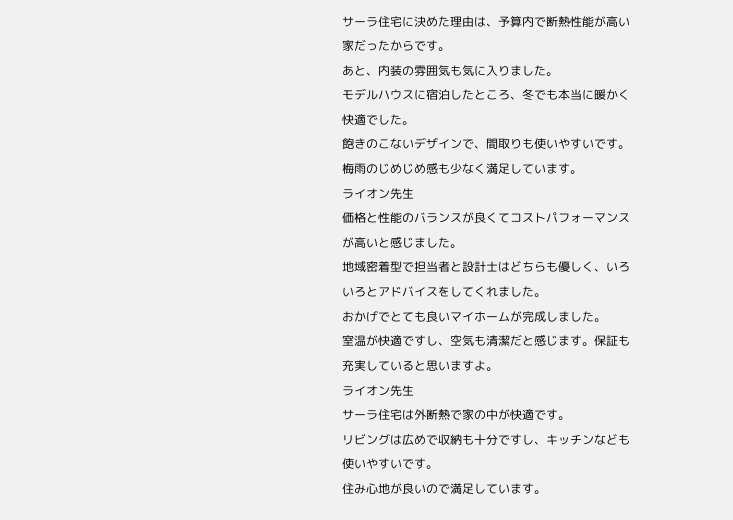サーラ住宅に決めた理由は、予算内で断熱性能が高い家だったからです。
あと、内装の雰囲気も気に入りました。
モデルハウスに宿泊したところ、冬でも本当に暖かく快適でした。
飽きのこないデザインで、間取りも使いやすいです。
梅雨のじめじめ感も少なく満足しています。
ライオン先生
価格と性能のバランスが良くてコストパフォーマンスが高いと感じました。
地域密着型で担当者と設計士はどちらも優しく、いろいろとアドバイスをしてくれました。
おかげでとても良いマイホームが完成しました。
室温が快適ですし、空気も清潔だと感じます。保証も充実していると思いますよ。
ライオン先生
サーラ住宅は外断熱で家の中が快適です。
リビングは広めで収納も十分ですし、キッチンなども使いやすいです。
住み心地が良いので満足しています。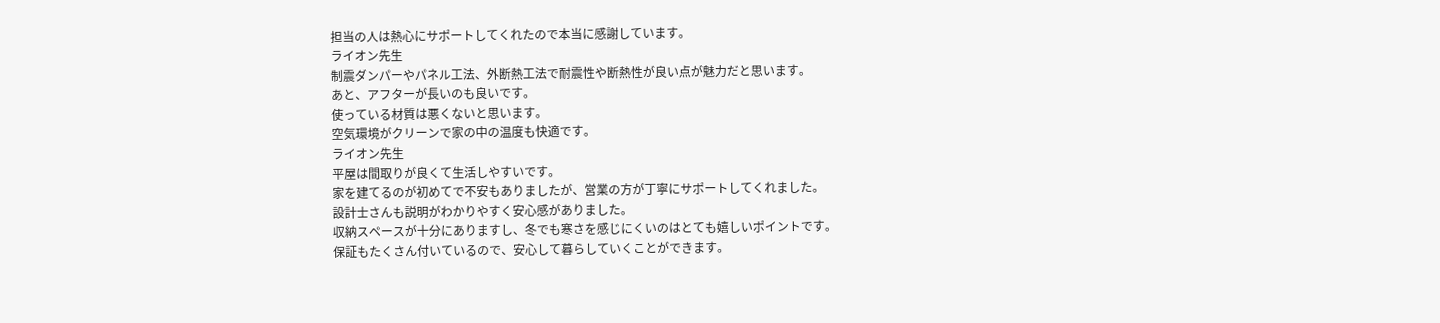担当の人は熱心にサポートしてくれたので本当に感謝しています。
ライオン先生
制震ダンパーやパネル工法、外断熱工法で耐震性や断熱性が良い点が魅力だと思います。
あと、アフターが長いのも良いです。
使っている材質は悪くないと思います。
空気環境がクリーンで家の中の温度も快適です。
ライオン先生
平屋は間取りが良くて生活しやすいです。
家を建てるのが初めてで不安もありましたが、営業の方が丁寧にサポートしてくれました。
設計士さんも説明がわかりやすく安心感がありました。
収納スペースが十分にありますし、冬でも寒さを感じにくいのはとても嬉しいポイントです。
保証もたくさん付いているので、安心して暮らしていくことができます。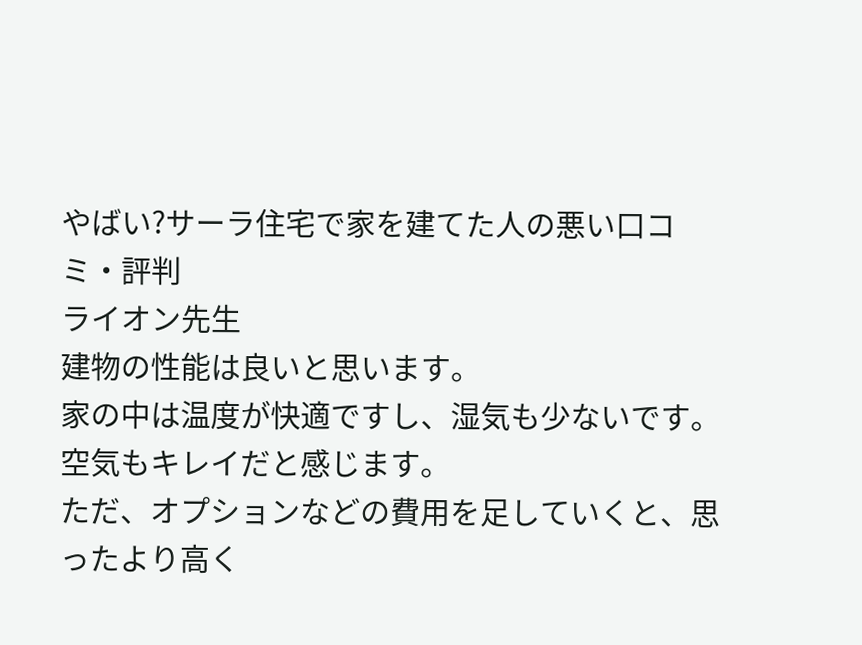やばい?サーラ住宅で家を建てた人の悪い口コミ・評判
ライオン先生
建物の性能は良いと思います。
家の中は温度が快適ですし、湿気も少ないです。空気もキレイだと感じます。
ただ、オプションなどの費用を足していくと、思ったより高く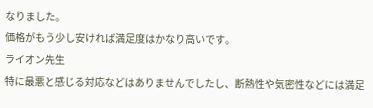なりました。
価格がもう少し安ければ満足度はかなり高いです。
ライオン先生
特に最悪と感じる対応などはありませんでしたし、断熱性や気密性などには満足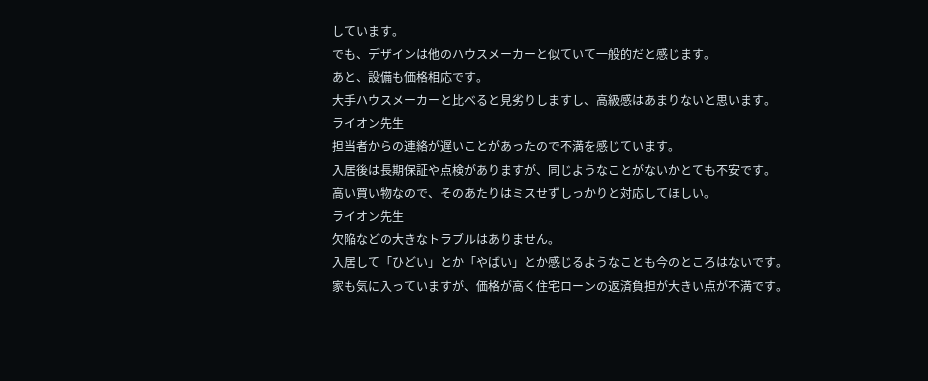しています。
でも、デザインは他のハウスメーカーと似ていて一般的だと感じます。
あと、設備も価格相応です。
大手ハウスメーカーと比べると見劣りしますし、高級感はあまりないと思います。
ライオン先生
担当者からの連絡が遅いことがあったので不満を感じています。
入居後は長期保証や点検がありますが、同じようなことがないかとても不安です。
高い買い物なので、そのあたりはミスせずしっかりと対応してほしい。
ライオン先生
欠陥などの大きなトラブルはありません。
入居して「ひどい」とか「やばい」とか感じるようなことも今のところはないです。
家も気に入っていますが、価格が高く住宅ローンの返済負担が大きい点が不満です。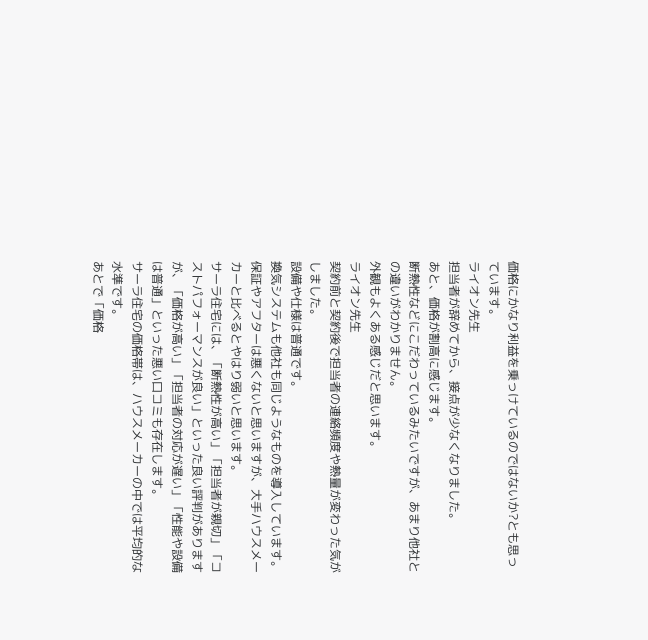価格にかなり利益を乗っけているのではないか?とも思っています。
ライオン先生
担当者が辞めてから、接点が少なくなりました。
あと、価格が割高に感じます。
断熱性などにこだわっているみたいですが、あまり他社との違いがわかりません。
外観もよくある感じだと思います。
ライオン先生
契約前と契約後で担当者の連絡頻度や熱量が変わった気がしました。
設備や仕様は普通です。
換気システムも他社も同じようなものを導入しています。
保証やアフターは悪くないと思いますが、大手ハウスメーカーと比べるとやはり弱いと思います。
サーラ住宅には、「断熱性が高い」「担当者が親切」「コストパフォーマンスが良い」といった良い評判がありますが、「価格が高い」「担当者の対応が遅い」「性能や設備は普通」といった悪い口コミも存在します。
サーラ住宅の価格帯は、ハウスメーカーの中では平均的な水準です。
あとで「価格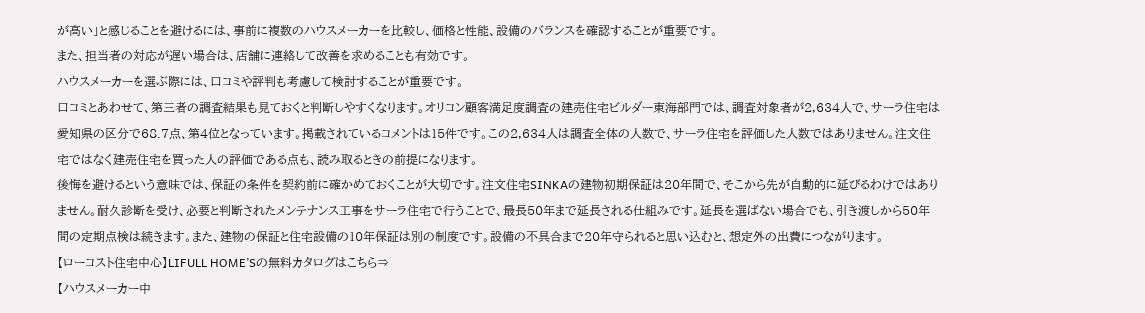が高い」と感じることを避けるには、事前に複数のハウスメーカーを比較し、価格と性能、設備のバランスを確認することが重要です。
また、担当者の対応が遅い場合は、店舗に連絡して改善を求めることも有効です。
ハウスメーカーを選ぶ際には、口コミや評判も考慮して検討することが重要です。
口コミとあわせて、第三者の調査結果も見ておくと判断しやすくなります。オリコン顧客満足度調査の建売住宅ビルダー東海部門では、調査対象者が2,634人で、サーラ住宅は愛知県の区分で68.7点、第4位となっています。掲載されているコメントは15件です。この2,634人は調査全体の人数で、サーラ住宅を評価した人数ではありません。注文住宅ではなく建売住宅を買った人の評価である点も、読み取るときの前提になります。
後悔を避けるという意味では、保証の条件を契約前に確かめておくことが大切です。注文住宅SINKAの建物初期保証は20年間で、そこから先が自動的に延びるわけではありません。耐久診断を受け、必要と判断されたメンテナンス工事をサーラ住宅で行うことで、最長50年まで延長される仕組みです。延長を選ばない場合でも、引き渡しから50年間の定期点検は続きます。また、建物の保証と住宅設備の10年保証は別の制度です。設備の不具合まで20年守られると思い込むと、想定外の出費につながります。
【ローコスト住宅中心】LIFULL HOME’Sの無料カタログはこちら⇒
【ハウスメーカー中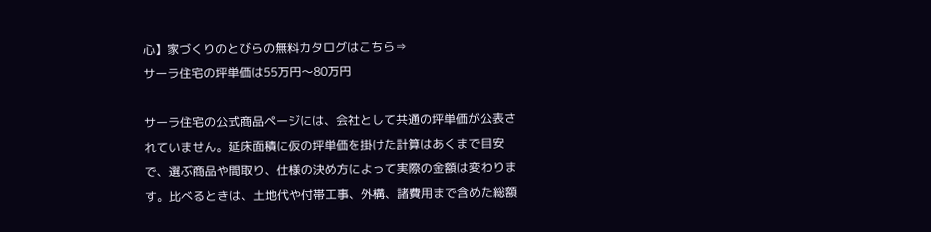心】家づくりのとびらの無料カタログはこちら⇒
サーラ住宅の坪単価は55万円〜80万円

サーラ住宅の公式商品ページには、会社として共通の坪単価が公表されていません。延床面積に仮の坪単価を掛けた計算はあくまで目安で、選ぶ商品や間取り、仕様の決め方によって実際の金額は変わります。比べるときは、土地代や付帯工事、外構、諸費用まで含めた総額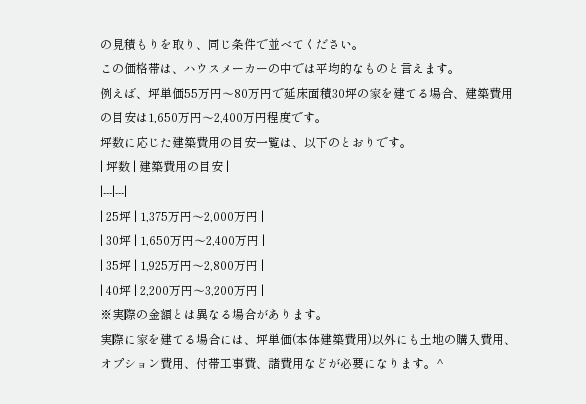の見積もりを取り、同じ条件で並べてください。
この価格帯は、ハウスメーカーの中では平均的なものと言えます。
例えば、坪単価55万円〜80万円で延床面積30坪の家を建てる場合、建築費用の目安は1,650万円〜2,400万円程度です。
坪数に応じた建築費用の目安一覧は、以下のとおりです。
| 坪数 | 建築費用の目安 |
|---|---|
| 25坪 | 1,375万円〜2,000万円 |
| 30坪 | 1,650万円〜2,400万円 |
| 35坪 | 1,925万円〜2,800万円 |
| 40坪 | 2,200万円〜3,200万円 |
※実際の金額とは異なる場合があります。
実際に家を建てる場合には、坪単価(本体建築費用)以外にも土地の購入費用、オプション費用、付帯工事費、諸費用などが必要になります。^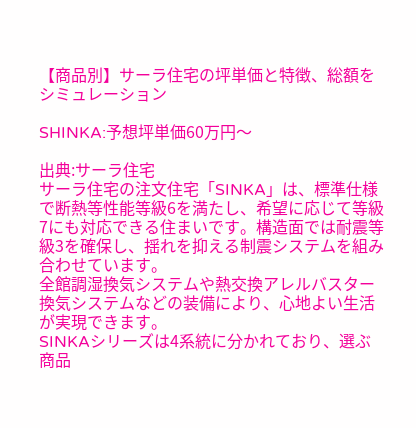【商品別】サーラ住宅の坪単価と特徴、総額をシミュレーション

SHINKA:予想坪単価60万円〜

出典:サーラ住宅
サーラ住宅の注文住宅「SINKA」は、標準仕様で断熱等性能等級6を満たし、希望に応じて等級7にも対応できる住まいです。構造面では耐震等級3を確保し、揺れを抑える制震システムを組み合わせています。
全館調湿換気システムや熱交換アレルバスター換気システムなどの装備により、心地よい生活が実現できます。
SINKAシリーズは4系統に分かれており、選ぶ商品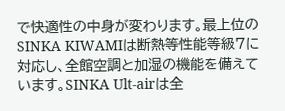で快適性の中身が変わります。最上位のSINKA KIWAMIは断熱等性能等級7に対応し、全館空調と加湿の機能を備えています。SINKA Ult-airは全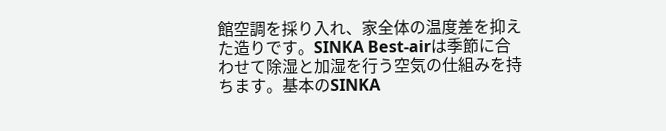館空調を採り入れ、家全体の温度差を抑えた造りです。SINKA Best-airは季節に合わせて除湿と加湿を行う空気の仕組みを持ちます。基本のSINKA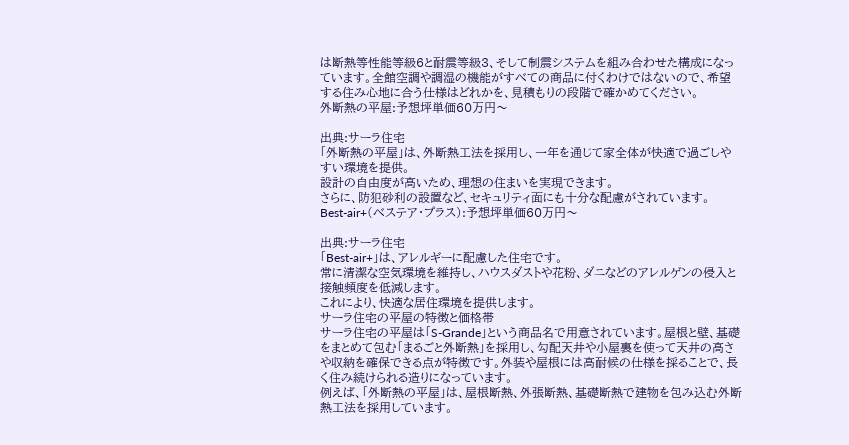は断熱等性能等級6と耐震等級3、そして制震システムを組み合わせた構成になっています。全館空調や調湿の機能がすべての商品に付くわけではないので、希望する住み心地に合う仕様はどれかを、見積もりの段階で確かめてください。
外断熱の平屋:予想坪単価60万円〜

出典:サーラ住宅
「外断熱の平屋」は、外断熱工法を採用し、一年を通じて家全体が快適で過ごしやすい環境を提供。
設計の自由度が高いため、理想の住まいを実現できます。
さらに、防犯砂利の設置など、セキュリティ面にも十分な配慮がされています。
Best-air+(べステア・プラス):予想坪単価60万円〜

出典:サーラ住宅
「Best-air+」は、アレルギーに配慮した住宅です。
常に清潔な空気環境を維持し、ハウスダストや花粉、ダニなどのアレルゲンの侵入と接触頻度を低減します。
これにより、快適な居住環境を提供します。
サーラ住宅の平屋の特徴と価格帯
サーラ住宅の平屋は「S-Grande」という商品名で用意されています。屋根と壁、基礎をまとめて包む「まるごと外断熱」を採用し、勾配天井や小屋裏を使って天井の高さや収納を確保できる点が特徴です。外装や屋根には高耐候の仕様を採ることで、長く住み続けられる造りになっています。
例えば、「外断熱の平屋」は、屋根断熱、外張断熱、基礎断熱で建物を包み込む外断熱工法を採用しています。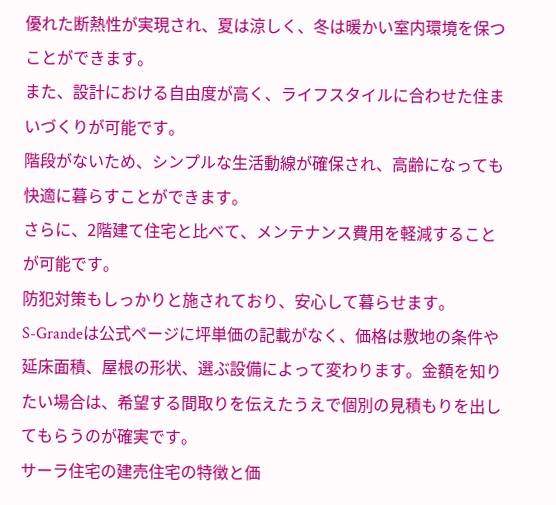優れた断熱性が実現され、夏は涼しく、冬は暖かい室内環境を保つことができます。
また、設計における自由度が高く、ライフスタイルに合わせた住まいづくりが可能です。
階段がないため、シンプルな生活動線が確保され、高齢になっても快適に暮らすことができます。
さらに、2階建て住宅と比べて、メンテナンス費用を軽減することが可能です。
防犯対策もしっかりと施されており、安心して暮らせます。
S-Grandeは公式ページに坪単価の記載がなく、価格は敷地の条件や延床面積、屋根の形状、選ぶ設備によって変わります。金額を知りたい場合は、希望する間取りを伝えたうえで個別の見積もりを出してもらうのが確実です。
サーラ住宅の建売住宅の特徴と価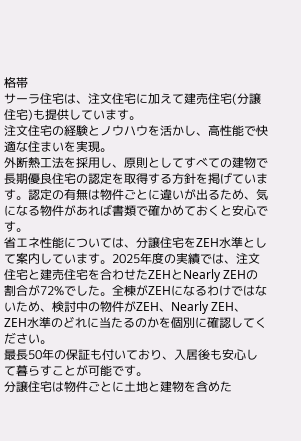格帯
サーラ住宅は、注文住宅に加えて建売住宅(分譲住宅)も提供しています。
注文住宅の経験とノウハウを活かし、高性能で快適な住まいを実現。
外断熱工法を採用し、原則としてすべての建物で長期優良住宅の認定を取得する方針を掲げています。認定の有無は物件ごとに違いが出るため、気になる物件があれば書類で確かめておくと安心です。
省エネ性能については、分譲住宅をZEH水準として案内しています。2025年度の実績では、注文住宅と建売住宅を合わせたZEHとNearly ZEHの割合が72%でした。全棟がZEHになるわけではないため、検討中の物件がZEH、Nearly ZEH、ZEH水準のどれに当たるのかを個別に確認してください。
最長50年の保証も付いており、入居後も安心して暮らすことが可能です。
分譲住宅は物件ごとに土地と建物を含めた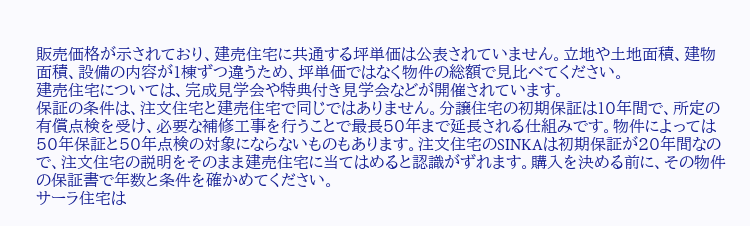販売価格が示されており、建売住宅に共通する坪単価は公表されていません。立地や土地面積、建物面積、設備の内容が1棟ずつ違うため、坪単価ではなく物件の総額で見比べてください。
建売住宅については、完成見学会や特典付き見学会などが開催されています。
保証の条件は、注文住宅と建売住宅で同じではありません。分譲住宅の初期保証は10年間で、所定の有償点検を受け、必要な補修工事を行うことで最長50年まで延長される仕組みです。物件によっては50年保証と50年点検の対象にならないものもあります。注文住宅のSINKAは初期保証が20年間なので、注文住宅の説明をそのまま建売住宅に当てはめると認識がずれます。購入を決める前に、その物件の保証書で年数と条件を確かめてください。
サーラ住宅は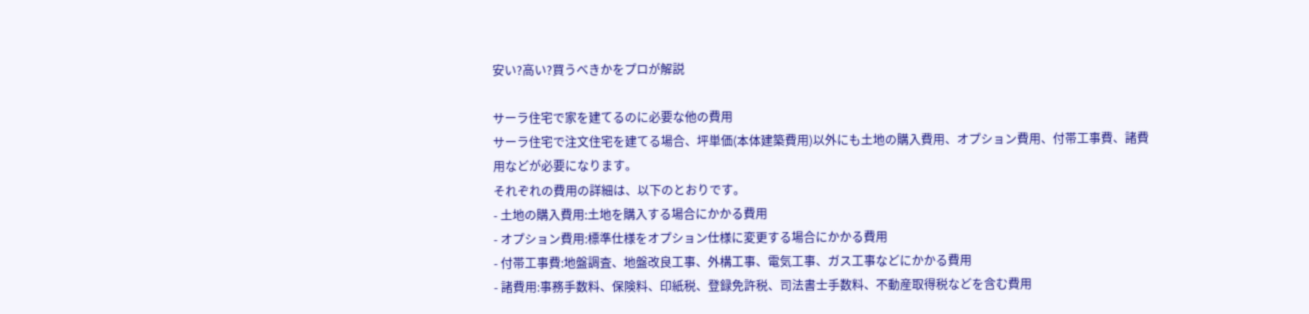安い?高い?買うべきかをプロが解説

サーラ住宅で家を建てるのに必要な他の費用
サーラ住宅で注文住宅を建てる場合、坪単価(本体建築費用)以外にも土地の購入費用、オプション費用、付帯工事費、諸費用などが必要になります。
それぞれの費用の詳細は、以下のとおりです。
- 土地の購入費用:土地を購入する場合にかかる費用
- オプション費用:標準仕様をオプション仕様に変更する場合にかかる費用
- 付帯工事費:地盤調査、地盤改良工事、外構工事、電気工事、ガス工事などにかかる費用
- 諸費用:事務手数料、保険料、印紙税、登録免許税、司法書士手数料、不動産取得税などを含む費用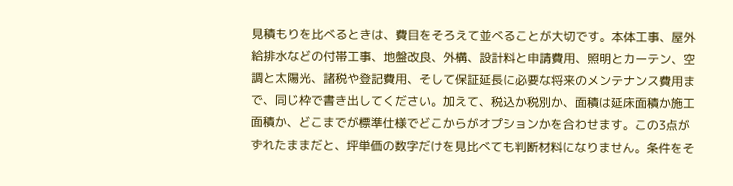見積もりを比べるときは、費目をそろえて並べることが大切です。本体工事、屋外給排水などの付帯工事、地盤改良、外構、設計料と申請費用、照明とカーテン、空調と太陽光、諸税や登記費用、そして保証延長に必要な将来のメンテナンス費用まで、同じ枠で書き出してください。加えて、税込か税別か、面積は延床面積か施工面積か、どこまでが標準仕様でどこからがオプションかを合わせます。この3点がずれたままだと、坪単価の数字だけを見比べても判断材料になりません。条件をそ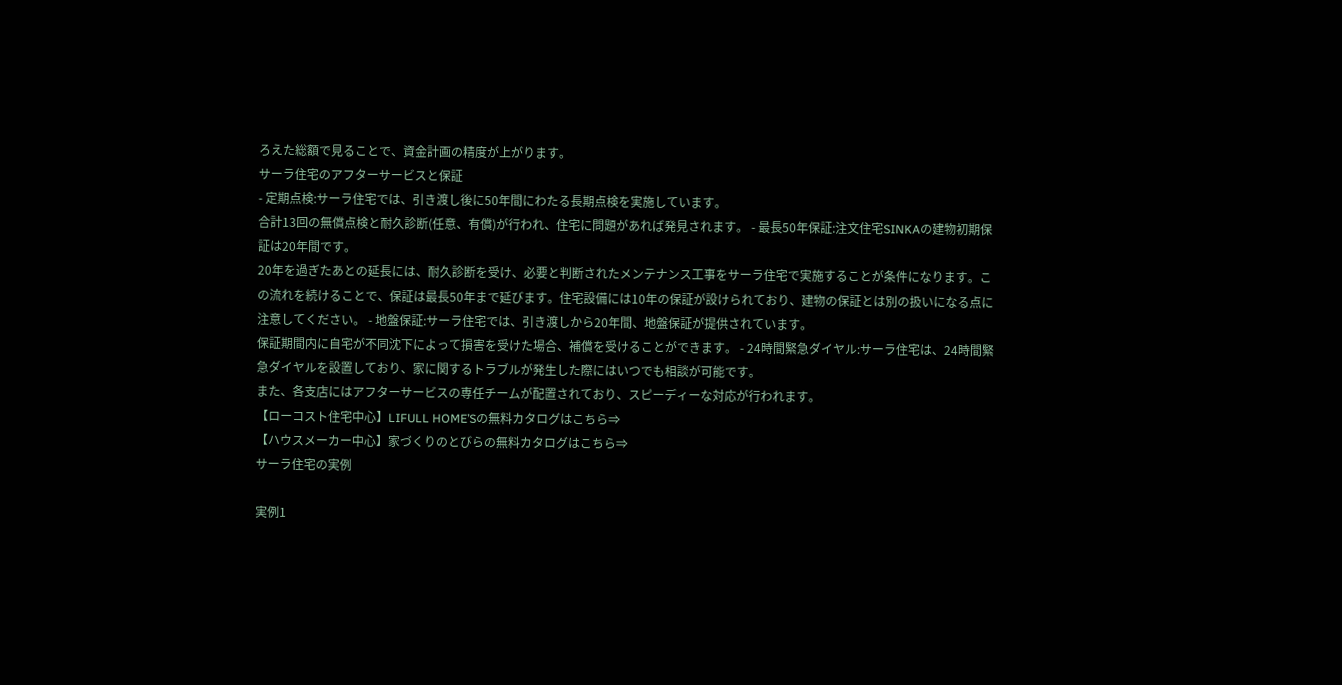ろえた総額で見ることで、資金計画の精度が上がります。
サーラ住宅のアフターサービスと保証
- 定期点検:サーラ住宅では、引き渡し後に50年間にわたる長期点検を実施しています。
合計13回の無償点検と耐久診断(任意、有償)が行われ、住宅に問題があれば発見されます。 - 最長50年保証:注文住宅SINKAの建物初期保証は20年間です。
20年を過ぎたあとの延長には、耐久診断を受け、必要と判断されたメンテナンス工事をサーラ住宅で実施することが条件になります。この流れを続けることで、保証は最長50年まで延びます。住宅設備には10年の保証が設けられており、建物の保証とは別の扱いになる点に注意してください。 - 地盤保証:サーラ住宅では、引き渡しから20年間、地盤保証が提供されています。
保証期間内に自宅が不同沈下によって損害を受けた場合、補償を受けることができます。 - 24時間緊急ダイヤル:サーラ住宅は、24時間緊急ダイヤルを設置しており、家に関するトラブルが発生した際にはいつでも相談が可能です。
また、各支店にはアフターサービスの専任チームが配置されており、スピーディーな対応が行われます。
【ローコスト住宅中心】LIFULL HOME’Sの無料カタログはこちら⇒
【ハウスメーカー中心】家づくりのとびらの無料カタログはこちら⇒
サーラ住宅の実例

実例1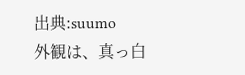出典:suumo
外観は、真っ白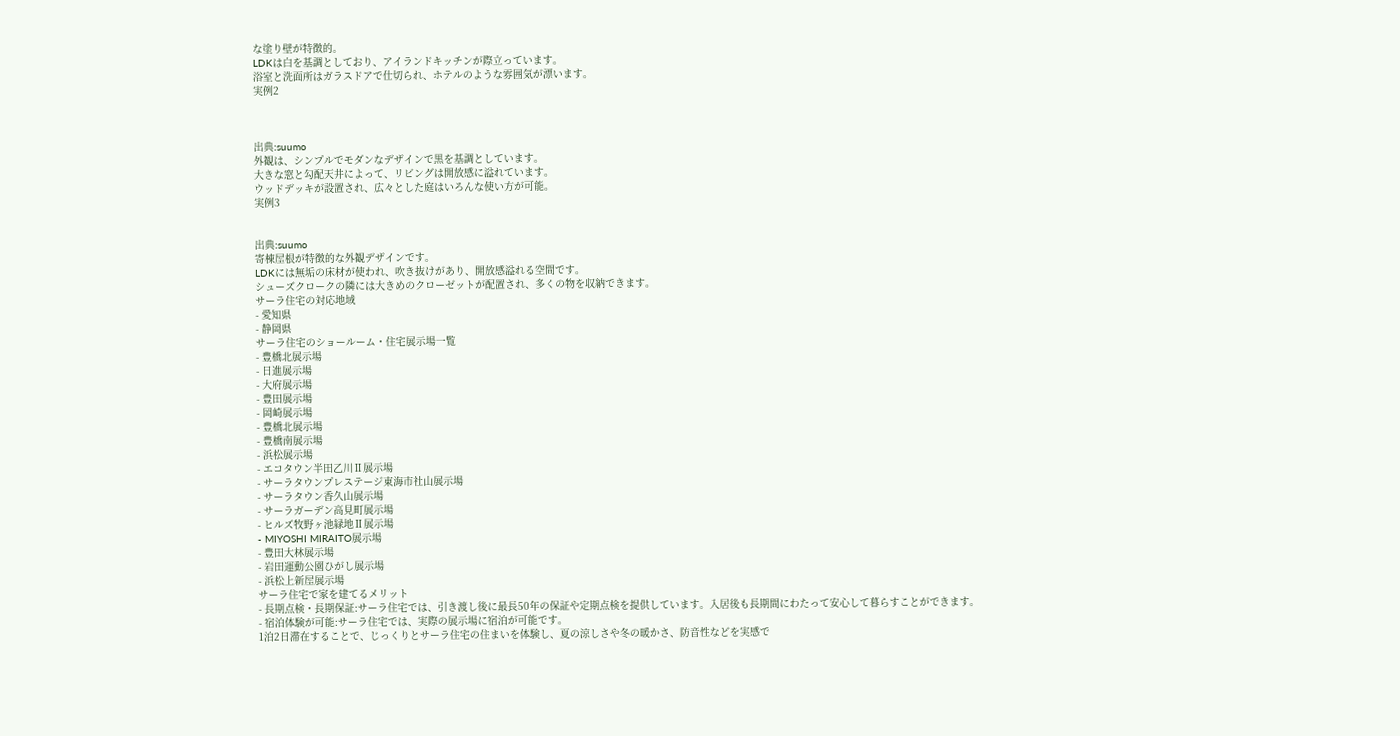な塗り壁が特徴的。
LDKは白を基調としており、アイランドキッチンが際立っています。
浴室と洗面所はガラスドアで仕切られ、ホテルのような雰囲気が漂います。
実例2



出典:suumo
外観は、シンプルでモダンなデザインで黒を基調としています。
大きな窓と勾配天井によって、リビングは開放感に溢れています。
ウッドデッキが設置され、広々とした庭はいろんな使い方が可能。
実例3


出典:suumo
寄棟屋根が特徴的な外観デザインです。
LDKには無垢の床材が使われ、吹き抜けがあり、開放感溢れる空間です。
シューズクロークの隣には大きめのクローゼットが配置され、多くの物を収納できます。
サーラ住宅の対応地域
- 愛知県
- 静岡県
サーラ住宅のショールーム・住宅展示場一覧
- 豊橋北展示場
- 日進展示場
- 大府展示場
- 豊田展示場
- 岡崎展示場
- 豊橋北展示場
- 豊橋南展示場
- 浜松展示場
- エコタウン半田乙川Ⅱ展示場
- サーラタウンプレステージ東海市社山展示場
- サーラタウン香久山展示場
- サーラガーデン高見町展示場
- ヒルズ牧野ヶ池緑地Ⅱ展示場
- MIYOSHI MIRAITO展示場
- 豊田大林展示場
- 岩田運動公園ひがし展示場
- 浜松上新屋展示場
サーラ住宅で家を建てるメリット
- 長期点検・長期保証:サーラ住宅では、引き渡し後に最長50年の保証や定期点検を提供しています。入居後も長期間にわたって安心して暮らすことができます。
- 宿泊体験が可能:サーラ住宅では、実際の展示場に宿泊が可能です。
1泊2日滞在することで、じっくりとサーラ住宅の住まいを体験し、夏の涼しさや冬の暖かさ、防音性などを実感で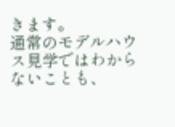きます。
通常のモデルハウス見学ではわからないことも、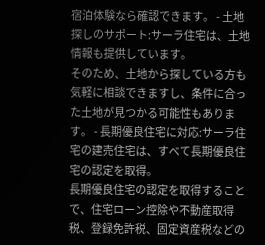宿泊体験なら確認できます。 - 土地探しのサポート:サーラ住宅は、土地情報も提供しています。
そのため、土地から探している方も気軽に相談できますし、条件に合った土地が見つかる可能性もあります。 - 長期優良住宅に対応:サーラ住宅の建売住宅は、すべて長期優良住宅の認定を取得。
長期優良住宅の認定を取得することで、住宅ローン控除や不動産取得税、登録免許税、固定資産税などの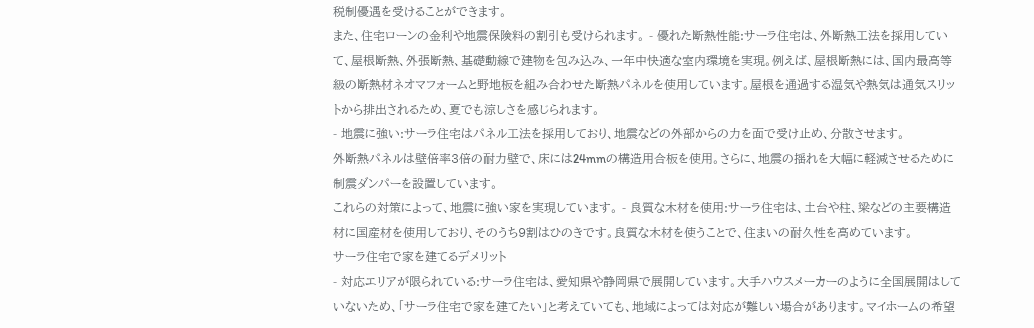税制優遇を受けることができます。
また、住宅ローンの金利や地震保険料の割引も受けられます。 - 優れた断熱性能:サーラ住宅は、外断熱工法を採用していて、屋根断熱、外張断熱、基礎動線で建物を包み込み、一年中快適な室内環境を実現。例えば、屋根断熱には、国内最高等級の断熱材ネオマフォームと野地板を組み合わせた断熱パネルを使用しています。屋根を通過する湿気や熱気は通気スリットから排出されるため、夏でも涼しさを感じられます。
- 地震に強い:サーラ住宅はパネル工法を採用しており、地震などの外部からの力を面で受け止め、分散させます。
外断熱パネルは壁倍率3倍の耐力壁で、床には24mmの構造用合板を使用。さらに、地震の揺れを大幅に軽減させるために制震ダンパーを設置しています。
これらの対策によって、地震に強い家を実現しています。 - 良質な木材を使用:サーラ住宅は、土台や柱、梁などの主要構造材に国産材を使用しており、そのうち9割はひのきです。良質な木材を使うことで、住まいの耐久性を高めています。
サーラ住宅で家を建てるデメリット
- 対応エリアが限られている:サーラ住宅は、愛知県や静岡県で展開しています。大手ハウスメーカーのように全国展開はしていないため、「サーラ住宅で家を建てたい」と考えていても、地域によっては対応が難しい場合があります。マイホームの希望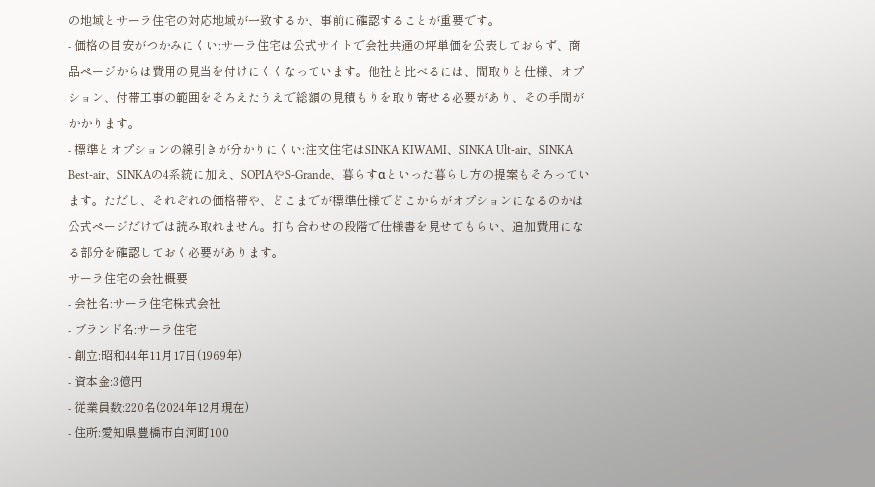の地域とサーラ住宅の対応地域が一致するか、事前に確認することが重要です。
- 価格の目安がつかみにくい:サーラ住宅は公式サイトで会社共通の坪単価を公表しておらず、商品ページからは費用の見当を付けにくくなっています。他社と比べるには、間取りと仕様、オプション、付帯工事の範囲をそろえたうえで総額の見積もりを取り寄せる必要があり、その手間がかかります。
- 標準とオプションの線引きが分かりにくい:注文住宅はSINKA KIWAMI、SINKA Ult-air、SINKA Best-air、SINKAの4系統に加え、SOPIAやS-Grande、暮らすαといった暮らし方の提案もそろっています。ただし、それぞれの価格帯や、どこまでが標準仕様でどこからがオプションになるのかは公式ページだけでは読み取れません。打ち合わせの段階で仕様書を見せてもらい、追加費用になる部分を確認しておく必要があります。
サーラ住宅の会社概要
- 会社名:サーラ住宅株式会社
- ブランド名:サーラ住宅
- 創立:昭和44年11月17日(1969年)
- 資本金:3億円
- 従業員数:220名(2024年12月現在)
- 住所:愛知県豊橋市白河町100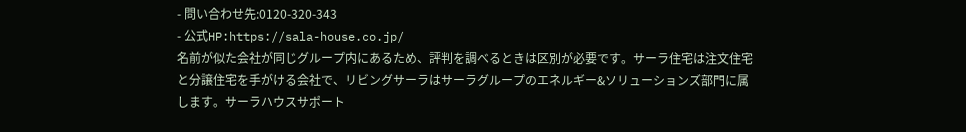- 問い合わせ先:0120-320-343
- 公式HP:https://sala-house.co.jp/
名前が似た会社が同じグループ内にあるため、評判を調べるときは区別が必要です。サーラ住宅は注文住宅と分譲住宅を手がける会社で、リビングサーラはサーラグループのエネルギー&ソリューションズ部門に属します。サーラハウスサポート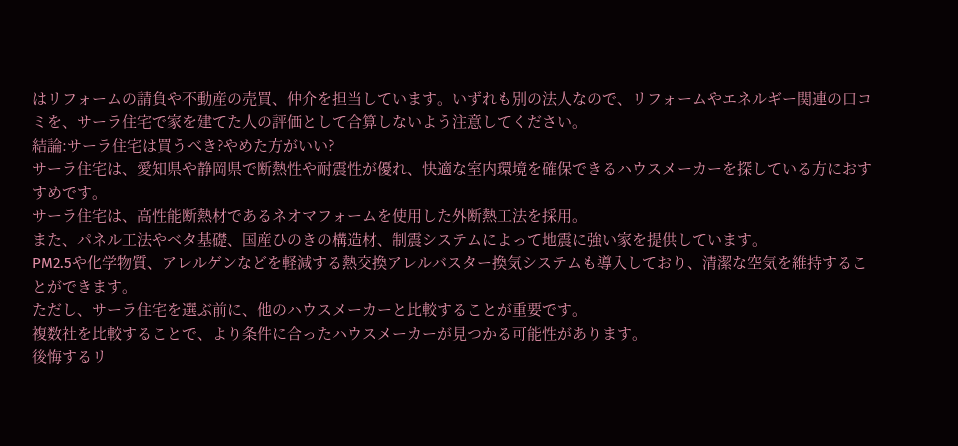はリフォームの請負や不動産の売買、仲介を担当しています。いずれも別の法人なので、リフォームやエネルギー関連の口コミを、サーラ住宅で家を建てた人の評価として合算しないよう注意してください。
結論:サーラ住宅は買うべき?やめた方がいい?
サーラ住宅は、愛知県や静岡県で断熱性や耐震性が優れ、快適な室内環境を確保できるハウスメーカーを探している方におすすめです。
サーラ住宅は、高性能断熱材であるネオマフォームを使用した外断熱工法を採用。
また、パネル工法やベタ基礎、国産ひのきの構造材、制震システムによって地震に強い家を提供しています。
PM2.5や化学物質、アレルゲンなどを軽減する熱交換アレルバスター換気システムも導入しており、清潔な空気を維持することができます。
ただし、サーラ住宅を選ぶ前に、他のハウスメーカーと比較することが重要です。
複数社を比較することで、より条件に合ったハウスメーカーが見つかる可能性があります。
後悔するリ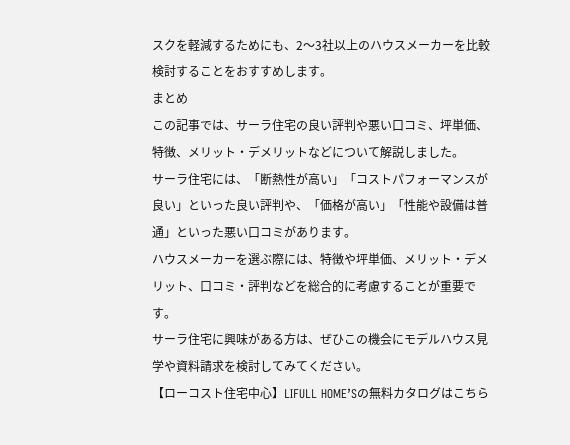スクを軽減するためにも、2〜3社以上のハウスメーカーを比較検討することをおすすめします。
まとめ
この記事では、サーラ住宅の良い評判や悪い口コミ、坪単価、特徴、メリット・デメリットなどについて解説しました。
サーラ住宅には、「断熱性が高い」「コストパフォーマンスが良い」といった良い評判や、「価格が高い」「性能や設備は普通」といった悪い口コミがあります。
ハウスメーカーを選ぶ際には、特徴や坪単価、メリット・デメリット、口コミ・評判などを総合的に考慮することが重要です。
サーラ住宅に興味がある方は、ぜひこの機会にモデルハウス見学や資料請求を検討してみてください。
【ローコスト住宅中心】LIFULL HOME’Sの無料カタログはこちら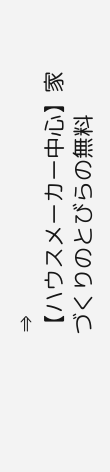⇒
【ハウスメーカー中心】家づくりのとびらの無料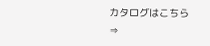カタログはこちら⇒